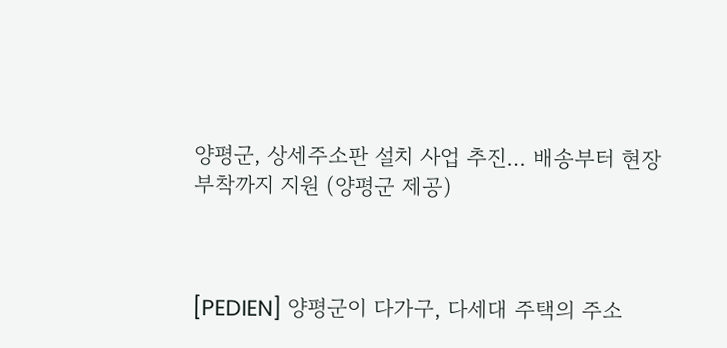양평군, 상세주소판 설치 사업 추진… 배송부터 현장 부착까지 지원 (양평군 제공)



[PEDIEN] 양평군이 다가구, 다세대 주택의 주소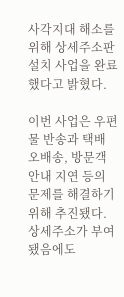사각지대 해소를 위해 상세주소판 설치 사업을 완료했다고 밝혔다.

이번 사업은 우편물 반송과 택배 오배송, 방문객 안내 지연 등의 문제를 해결하기 위해 추진됐다. 상세주소가 부여됐음에도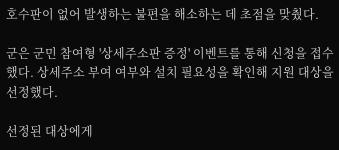호수판이 없어 발생하는 불편을 해소하는 데 초점을 맞췄다.

군은 군민 참여형 '상세주소판 증정' 이벤트를 통해 신청을 접수했다. 상세주소 부여 여부와 설치 필요성을 확인해 지원 대상을 선정했다.

선정된 대상에게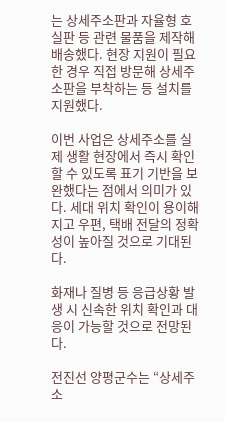는 상세주소판과 자율형 호실판 등 관련 물품을 제작해 배송했다. 현장 지원이 필요한 경우 직접 방문해 상세주소판을 부착하는 등 설치를 지원했다.

이번 사업은 상세주소를 실제 생활 현장에서 즉시 확인할 수 있도록 표기 기반을 보완했다는 점에서 의미가 있다. 세대 위치 확인이 용이해지고 우편, 택배 전달의 정확성이 높아질 것으로 기대된다.

화재나 질병 등 응급상황 발생 시 신속한 위치 확인과 대응이 가능할 것으로 전망된다.

전진선 양평군수는 “상세주소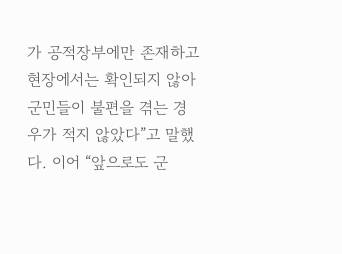가 공적장부에만 존재하고 현장에서는 확인되지 않아 군민들이 불편을 겪는 경우가 적지 않았다”고 말했다. 이어 “앞으로도 군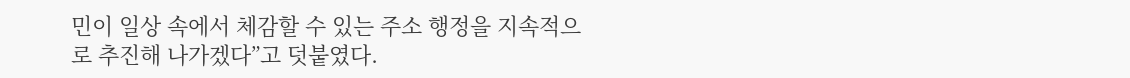민이 일상 속에서 체감할 수 있는 주소 행정을 지속적으로 추진해 나가겠다”고 덧붙였다.